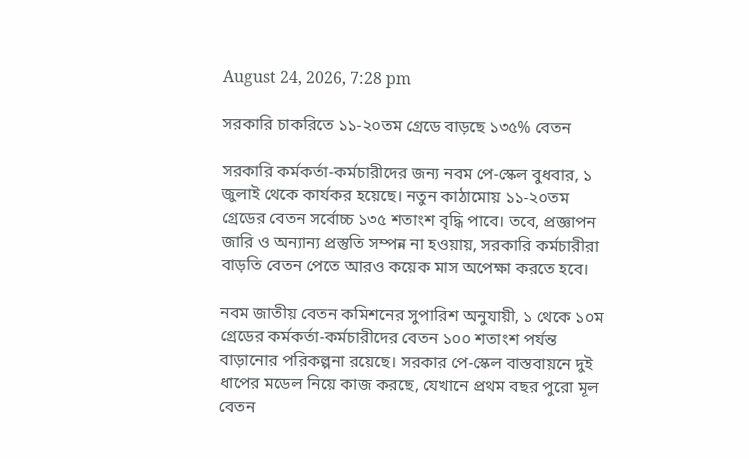August 24, 2026, 7:28 pm

সরকারি চাকরিতে ১১-২০তম গ্রেডে বাড়ছে ১৩৫% বেতন

সরকারি কর্মকর্তা-কর্মচারীদের জন্য নবম পে-স্কেল বুধবার, ১ জুলাই থেকে কার্যকর হয়েছে। নতুন কাঠামোয় ১১-২০তম গ্রেডের বেতন সর্বোচ্চ ১৩৫ শতাংশ বৃদ্ধি পাবে। তবে, প্রজ্ঞাপন জারি ও অন্যান্য প্রস্তুতি সম্পন্ন না হওয়ায়, সরকারি কর্মচারীরা বাড়তি বেতন পেতে আরও কয়েক মাস অপেক্ষা করতে হবে।

নবম জাতীয় বেতন কমিশনের সুপারিশ অনুযায়ী, ১ থেকে ১০ম গ্রেডের কর্মকর্তা-কর্মচারীদের বেতন ১০০ শতাংশ পর্যন্ত বাড়ানোর পরিকল্পনা রয়েছে। সরকার পে-স্কেল বাস্তবায়নে দুই ধাপের মডেল নিয়ে কাজ করছে, যেখানে প্রথম বছর পুরো মূল বেতন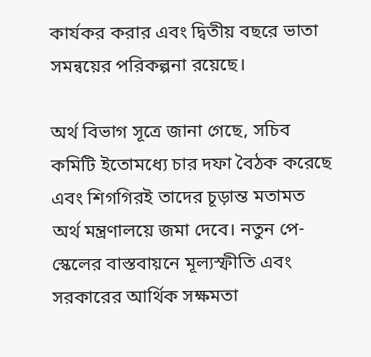কার্যকর করার এবং দ্বিতীয় বছরে ভাতা সমন্বয়ের পরিকল্পনা রয়েছে।

অর্থ বিভাগ সূত্রে জানা গেছে, সচিব কমিটি ইতোমধ্যে চার দফা বৈঠক করেছে এবং শিগগিরই তাদের চূড়ান্ত মতামত অর্থ মন্ত্রণালয়ে জমা দেবে। নতুন পে-স্কেলের বাস্তবায়নে মূল্যস্ফীতি এবং সরকারের আর্থিক সক্ষমতা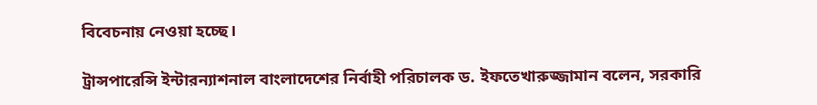বিবেচনায় নেওয়া হচ্ছে।

ট্রান্সপারেন্সি ইন্টারন্যাশনাল বাংলাদেশের নির্বাহী পরিচালক ড. ইফতেখারুজ্জামান বলেন, সরকারি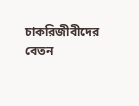চাকরিজীবীদের বেতন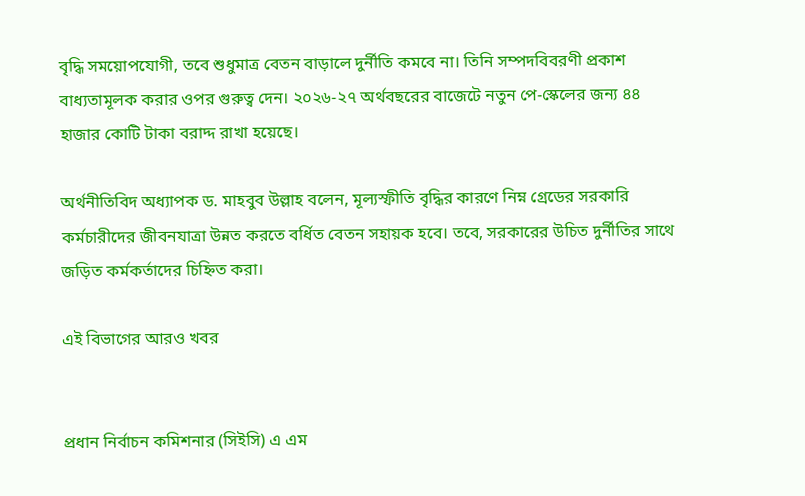বৃদ্ধি সময়োপযোগী, তবে শুধুমাত্র বেতন বাড়ালে দুর্নীতি কমবে না। তিনি সম্পদবিবরণী প্রকাশ বাধ্যতামূলক করার ওপর গুরুত্ব দেন। ২০২৬-২৭ অর্থবছরের বাজেটে নতুন পে-স্কেলের জন্য ৪৪ হাজার কোটি টাকা বরাদ্দ রাখা হয়েছে।

অর্থনীতিবিদ অধ্যাপক ড. মাহবুব উল্লাহ বলেন, মূল্যস্ফীতি বৃদ্ধির কারণে নিম্ন গ্রেডের সরকারি কর্মচারীদের জীবনযাত্রা উন্নত করতে বর্ধিত বেতন সহায়ক হবে। তবে, সরকারের উচিত দুর্নীতির সাথে জড়িত কর্মকর্তাদের চিহ্নিত করা।

এই বিভাগের আরও খবর


প্রধান নির্বাচন কমিশনার (সিইসি) এ এম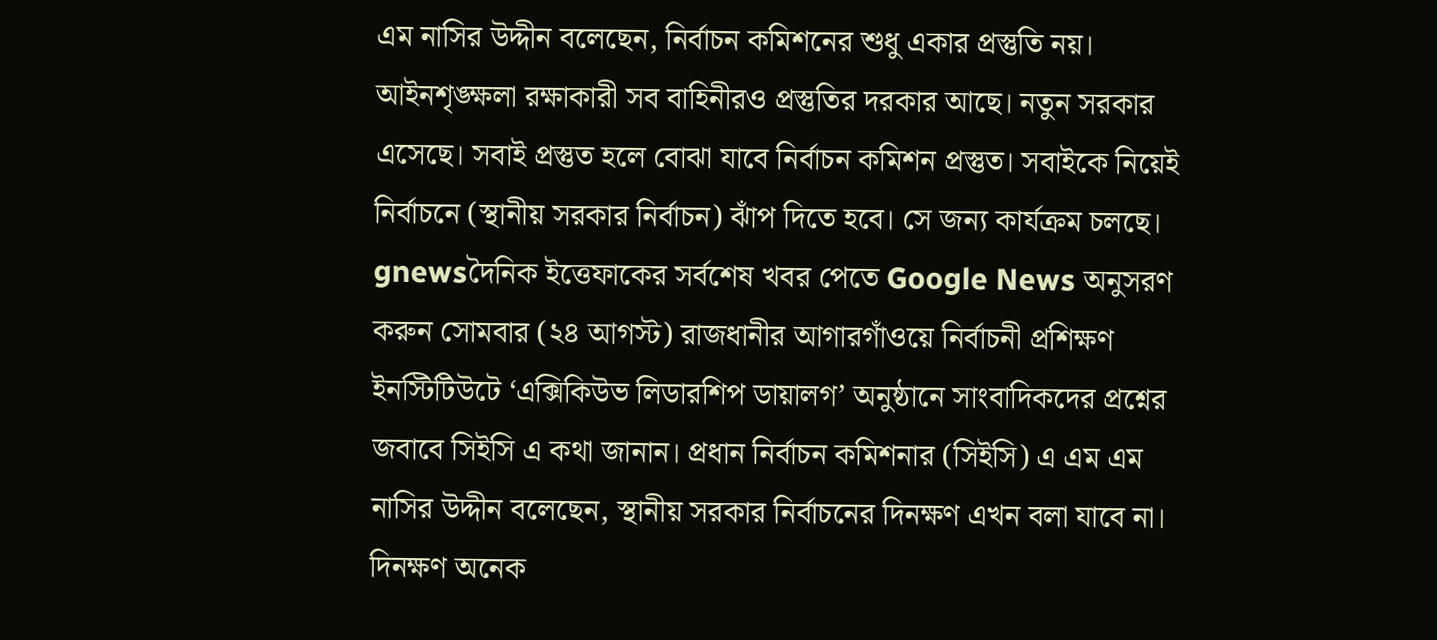এম নাসির উদ্দীন বলেছেন, নির্বাচন কমিশনের শুধু একার প্রস্তুতি নয়। আইনশৃঙ্ক্ষলা রক্ষাকারী সব বাহিনীরও প্রস্তুতির দরকার আছে। নতুন সরকার এসেছে। সবাই প্রস্তুত হলে বোঝা যাবে নির্বাচন কমিশন প্রস্তুত। সবাইকে নিয়েই নির্বাচনে (স্থানীয় সরকার নির্বাচন) ঝাঁপ দিতে হবে। সে জন্য কার্যক্রম চলছে। gnewsদৈনিক ইত্তেফাকের সর্বশেষ খবর পেতে Google News অনুসরণ করুন সোমবার (২৪ আগস্ট) রাজধানীর আগারগাঁওয়ে নির্বাচনী প্রশিক্ষণ ইনস্টিটিউটে ‘এক্সিকিউভ লিডারশিপ ডায়ালগ’ অনুষ্ঠানে সাংবাদিকদের প্রশ্নের জবাবে সিইসি এ কথা জানান। প্রধান নির্বাচন কমিশনার (সিইসি) এ এম এম নাসির উদ্দীন বলেছেন, স্থানীয় সরকার নির্বাচনের দিনক্ষণ এখন বলা যাবে না। দিনক্ষণ অনেক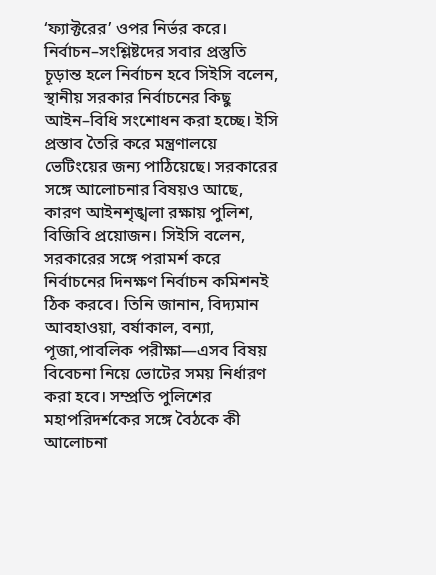‘ফ্যাক্টরের’ ওপর নির্ভর করে। নির্বাচন–সংশ্লিষ্টদের সবার প্রস্তুতি চূড়ান্ত হলে নির্বাচন হবে সিইসি বলেন, স্থানীয় সরকার নির্বাচনের কিছু আইন–বিধি সংশোধন করা হচ্ছে। ইসি প্রস্তাব তৈরি করে মন্ত্রণালয়ে ভেটিংয়ের জন্য পাঠিয়েছে। সরকারের সঙ্গে আলোচনার বিষয়ও আছে, কারণ আইনশৃঙ্খলা রক্ষায় পুলিশ, বিজিবি প্রয়োজন। সিইসি বলেন, সরকারের সঙ্গে পরামর্শ করে নির্বাচনের দিনক্ষণ নির্বাচন কমিশনই ঠিক করবে। তিনি জানান, বিদ্যমান আবহাওয়া, বর্ষাকাল, বন্যা, পূজা,পাবলিক পরীক্ষা—এসব বিষয় বিবেচনা নিয়ে ভোটের সময় নির্ধারণ করা হবে। সম্প্রতি পুলিশের মহাপরিদর্শকের সঙ্গে বৈঠকে কী আলোচনা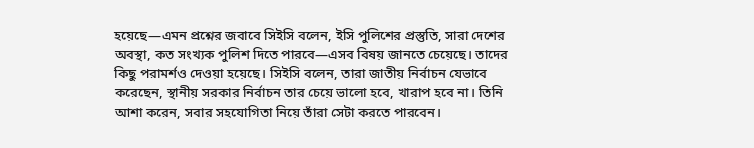হয়েছে—এমন প্রশ্নের জবাবে সিইসি বলেন, ইসি পুলিশের প্রস্তুতি, সারা দেশের অবস্থা, কত সংখ্যক পুলিশ দিতে পারবে—এসব বিষয় জানতে চেয়েছে। তাদের কিছু পরামর্শও দেওয়া হয়েছে। সিইসি বলেন, তারা জাতীয় নির্বাচন যেভাবে করেছেন, স্থানীয় সরকার নির্বাচন তার চেয়ে ভালো হবে, খারাপ হবে না। তিনি আশা করেন, সবার সহযোগিতা নিয়ে তাঁরা সেটা করতে পারবেন।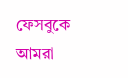ফেসবুকে আমরা